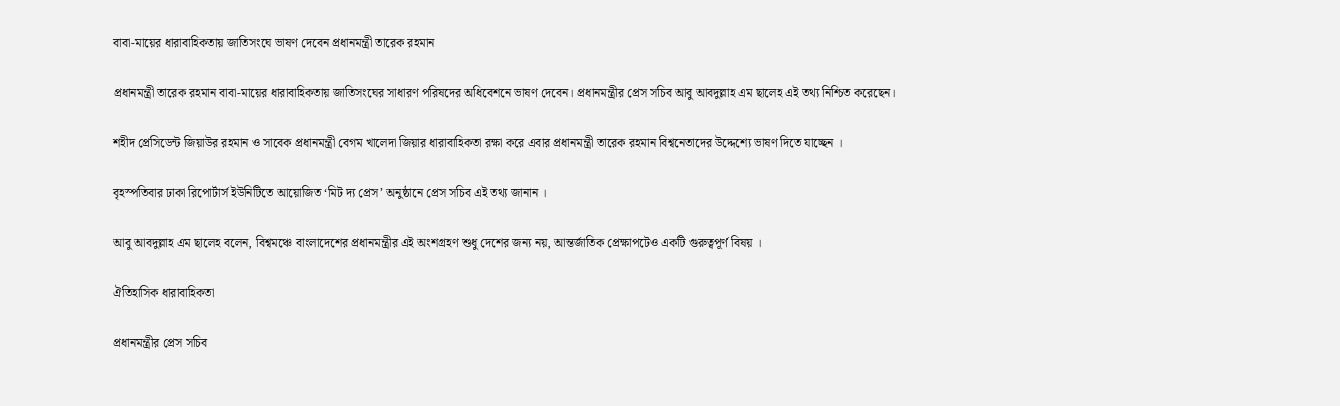বাবা-মায়ের ধারাবাহিকতায় জাতিসংঘে ভাষণ দেবেন প্রধানমন্ত্রী তারেক রহমান

প্রধানমন্ত্রী তারেক রহমান বাবা-মায়ের ধারাবাহিকতায় জাতিসংঘের সাধারণ পরিষদের অধিবেশনে ভাষণ দেবেন। প্রধানমন্ত্রীর প্রেস সচিব আবু আবদুল্লাহ এম ছালেহ এই তথ্য নিশ্চিত করেছেন।

শহীদ প্রেসিডেন্ট জিয়াউর রহমান ও সাবেক প্রধানমন্ত্রী বেগম খালেদা জিয়ার ধারাবাহিকতা রক্ষা করে এবার প্রধানমন্ত্রী তারেক রহমান বিশ্বনেতাদের উদ্দেশ্যে ভাষণ দিতে যাচ্ছেন ।

বৃহস্পতিবার ঢাকা রিপোর্টার্স ইউনিটিতে আয়োজিত ‘মিট দ্য প্রেস’ অনুষ্ঠানে প্রেস সচিব এই তথ্য জানান ।

আবু আবদুল্লাহ এম ছালেহ বলেন, বিশ্বমঞ্চে বাংলাদেশের প্রধানমন্ত্রীর এই অংশগ্রহণ শুধু দেশের জন্য নয়, আন্তর্জাতিক প্রেক্ষাপটেও একটি গুরুত্বপূর্ণ বিষয় ।

ঐতিহাসিক ধারাবাহিকতা

প্রধানমন্ত্রীর প্রেস সচিব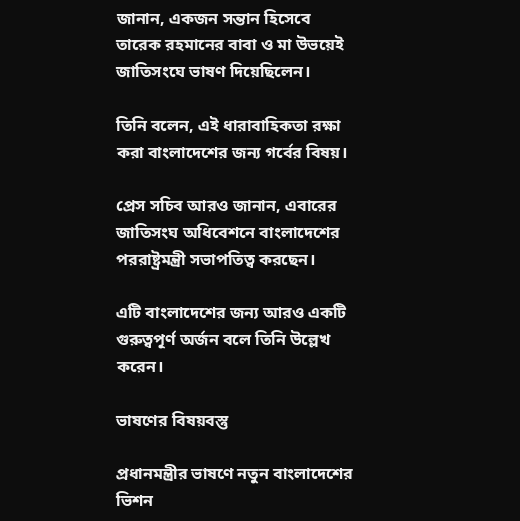জানান, একজন সন্তান হিসেবে তারেক রহমানের বাবা ও মা উভয়েই জাতিসংঘে ভাষণ দিয়েছিলেন।

তিনি বলেন, এই ধারাবাহিকতা রক্ষা করা বাংলাদেশের জন্য গর্বের বিষয়।

প্রেস সচিব আরও জানান, এবারের জাতিসংঘ অধিবেশনে বাংলাদেশের পররাষ্ট্রমন্ত্রী সভাপতিত্ব করছেন।

এটি বাংলাদেশের জন্য আরও একটি গুরুত্বপূর্ণ অর্জন বলে তিনি উল্লেখ করেন।

ভাষণের বিষয়বস্তু

প্রধানমন্ত্রীর ভাষণে নতুন বাংলাদেশের ভিশন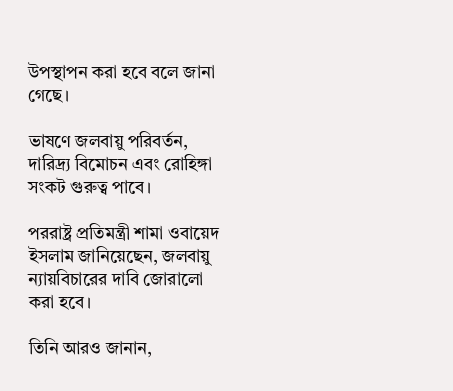উপস্থাপন করা হবে বলে জানা গেছে।

ভাষণে জলবায়ু পরিবর্তন, দারিদ্র্য বিমোচন এবং রোহিঙ্গা সংকট গুরুত্ব পাবে।

পররাষ্ট্র প্রতিমন্ত্রী শামা ওবায়েদ ইসলাম জানিয়েছেন, জলবায়ু ন্যায়বিচারের দাবি জোরালো করা হবে।

তিনি আরও জানান,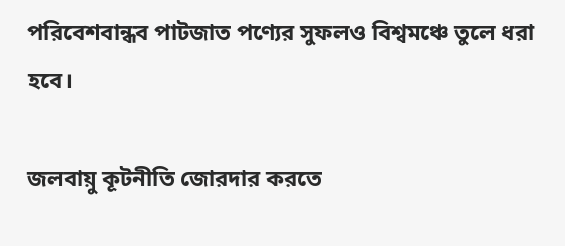পরিবেশবান্ধব পাটজাত পণ্যের সুফলও বিশ্বমঞ্চে তুলে ধরা হবে।

জলবায়ু কূটনীতি জোরদার করতে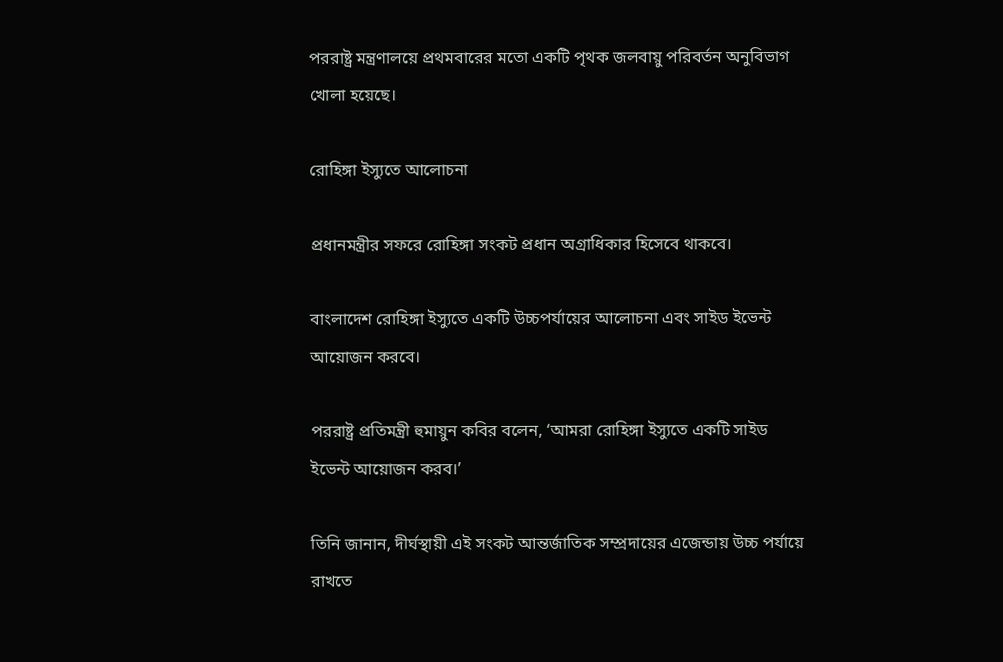পররাষ্ট্র মন্ত্রণালয়ে প্রথমবারের মতো একটি পৃথক জলবায়ু পরিবর্তন অনুবিভাগ খোলা হয়েছে।

রোহিঙ্গা ইস্যুতে আলোচনা

প্রধানমন্ত্রীর সফরে রোহিঙ্গা সংকট প্রধান অগ্রাধিকার হিসেবে থাকবে।

বাংলাদেশ রোহিঙ্গা ইস্যুতে একটি উচ্চপর্যায়ের আলোচনা এবং সাইড ইভেন্ট আয়োজন করবে।

পররাষ্ট্র প্রতিমন্ত্রী হুমায়ুন কবির বলেন, ‘আমরা রোহিঙ্গা ইস্যুতে একটি সাইড ইভেন্ট আয়োজন করব।’

তিনি জানান, দীর্ঘস্থায়ী এই সংকট আন্তর্জাতিক সম্প্রদায়ের এজেন্ডায় উচ্চ পর্যায়ে রাখতে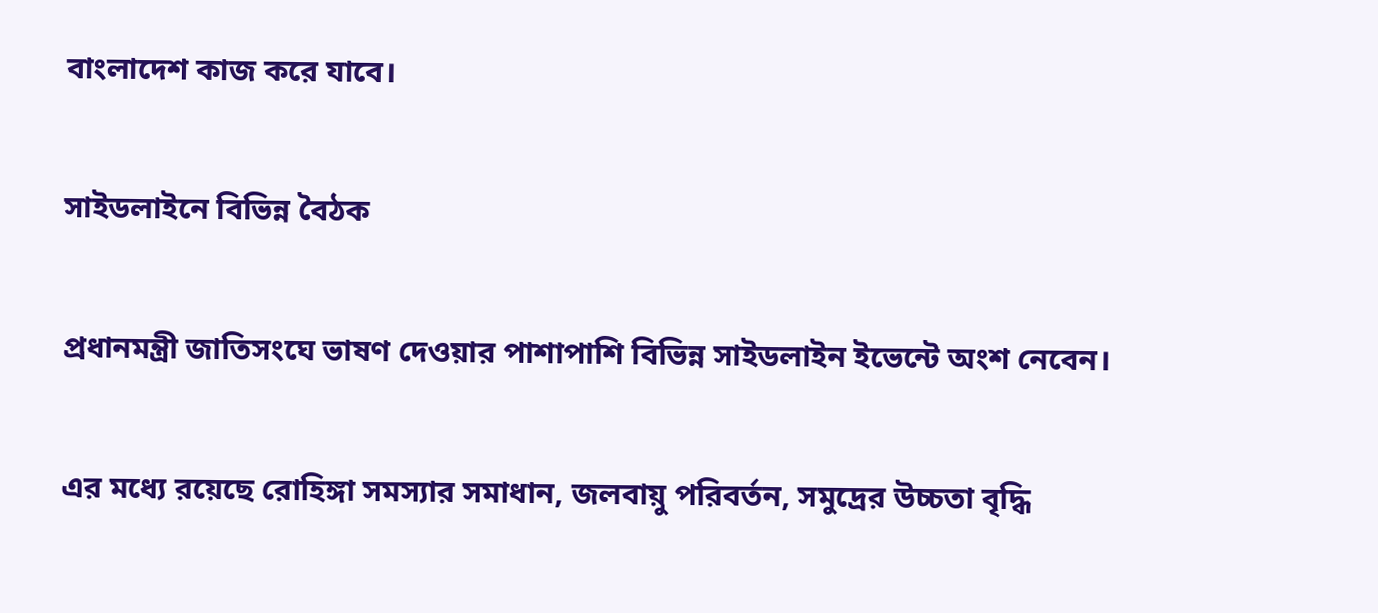বাংলাদেশ কাজ করে যাবে।

সাইডলাইনে বিভিন্ন বৈঠক

প্রধানমন্ত্রী জাতিসংঘে ভাষণ দেওয়ার পাশাপাশি বিভিন্ন সাইডলাইন ইভেন্টে অংশ নেবেন।

এর মধ্যে রয়েছে রোহিঙ্গা সমস্যার সমাধান, জলবায়ু পরিবর্তন, সমুদ্রের উচ্চতা বৃদ্ধি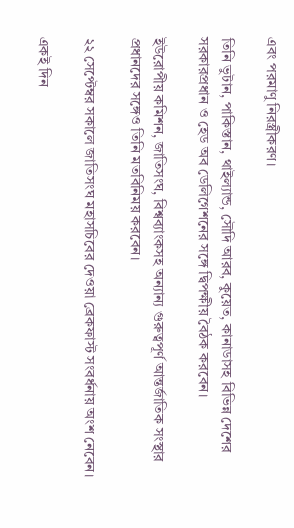এবং পরমাণু নিরস্ত্রীকরণ।

তিনি ভুটান, পাকিস্তান, থাইল্যান্ড, সৌদি আরব, কুয়েত, কানাডাসহ বিভিন্ন দেশের সরকারপ্রধান ও হেড অব ডেলিগেশনের সঙ্গে দ্বিপক্ষীয় বৈঠক করবেন।

ইউরোপীয় কমিশন, জাতিসংঘ, বিশ্বব্যাংকসহ অন্যান্য গুরুত্বপূর্ণ আন্তর্জাতিক সংস্থার প্রধানদের সঙ্গেও তিনি মতবিনিময় করবেন।

২২ সেপ্টেম্বর সকালে জাতিসংঘ মহাসচিবের দেওয়া ব্রেকফাস্ট সংবর্ধনায় অংশ নেবেন।

একই দিন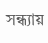সন্ধ্যায়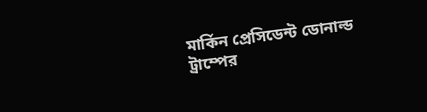মার্কিন প্রেসিডেন্ট ডোনাল্ড ট্রাম্পের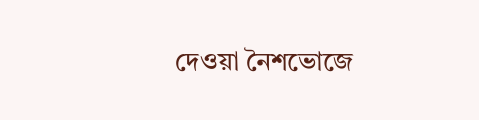দেওয়া নৈশভোজে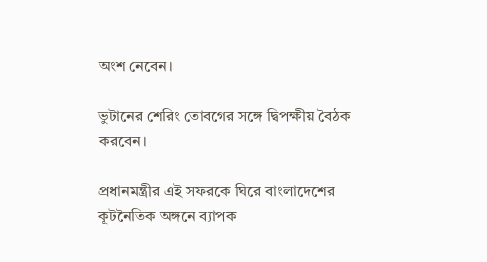অংশ নেবেন।

ভুটানের শেরিং তোবগের সঙ্গে দ্বিপক্ষীয় বৈঠক করবেন।

প্রধানমন্ত্রীর এই সফরকে ঘিরে বাংলাদেশের কূটনৈতিক অঙ্গনে ব্যাপক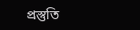প্রস্তুতি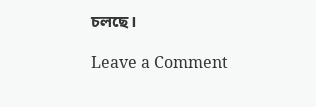চলছে।

Leave a Comment